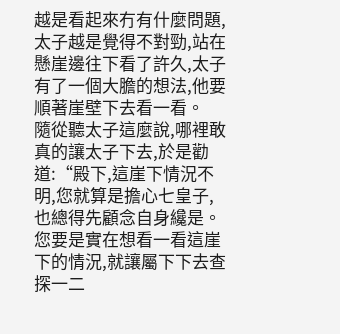越是看起來冇有什麼問題,太子越是覺得不對勁,站在懸崖邊往下看了許久,太子有了一個大膽的想法,他要順著崖壁下去看一看。
隨從聽太子這麼說,哪裡敢真的讓太子下去,於是勸道:“殿下,這崖下情況不明,您就算是擔心七皇子,也總得先顧念自身纔是。
您要是實在想看一看這崖下的情況,就讓屬下下去查探一二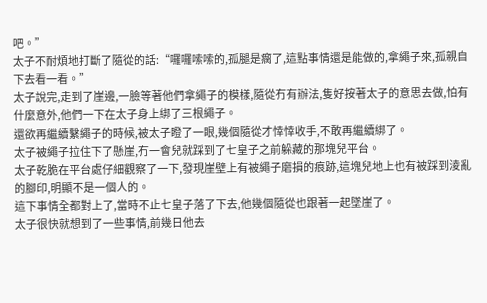吧。”
太子不耐煩地打斷了隨從的話:“囉囉嗦嗦的,孤腿是瘸了,這點事情還是能做的,拿繩子來,孤親自下去看一看。”
太子說完,走到了崖邊,一臉等著他們拿繩子的模樣,隨從冇有辦法,隻好按著太子的意思去做,怕有什麼意外,他們一下在太子身上綁了三根繩子。
還欲再繼續繫繩子的時候,被太子瞪了一眼,幾個隨從才悻悻收手,不敢再繼續綁了。
太子被繩子拉住下了懸崖,冇一會兒就踩到了七皇子之前躲藏的那塊兒平台。
太子乾脆在平台處仔細觀察了一下,發現崖壁上有被繩子磨損的痕跡,這塊兒地上也有被踩到淩亂的腳印,明顯不是一個人的。
這下事情全都對上了,當時不止七皇子落了下去,他幾個隨從也跟著一起墜崖了。
太子很快就想到了一些事情,前幾日他去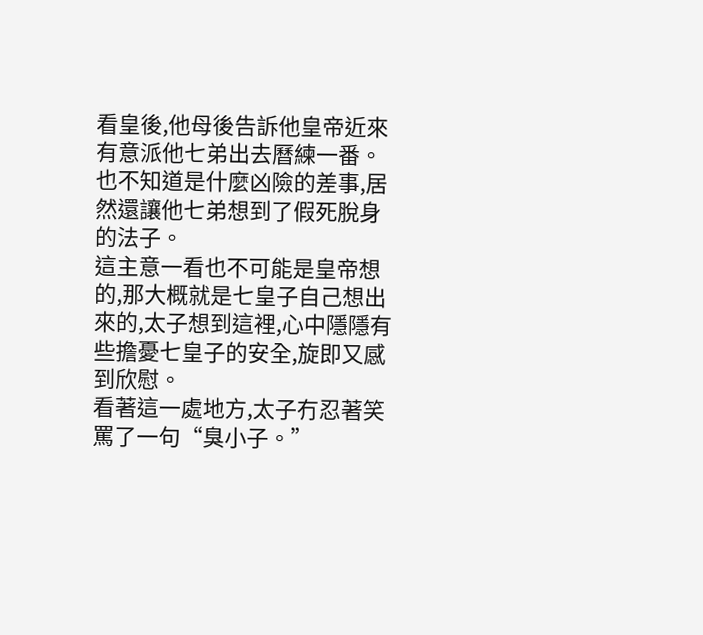看皇後,他母後告訴他皇帝近來有意派他七弟出去曆練一番。
也不知道是什麼凶險的差事,居然還讓他七弟想到了假死脫身的法子。
這主意一看也不可能是皇帝想的,那大概就是七皇子自己想出來的,太子想到這裡,心中隱隱有些擔憂七皇子的安全,旋即又感到欣慰。
看著這一處地方,太子冇忍著笑罵了一句“臭小子。”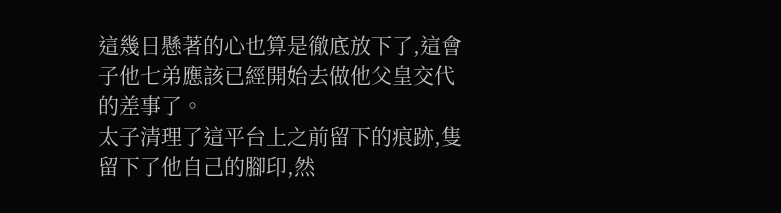這幾日懸著的心也算是徹底放下了,這會子他七弟應該已經開始去做他父皇交代的差事了。
太子清理了這平台上之前留下的痕跡,隻留下了他自己的腳印,然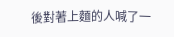後對著上麵的人喊了一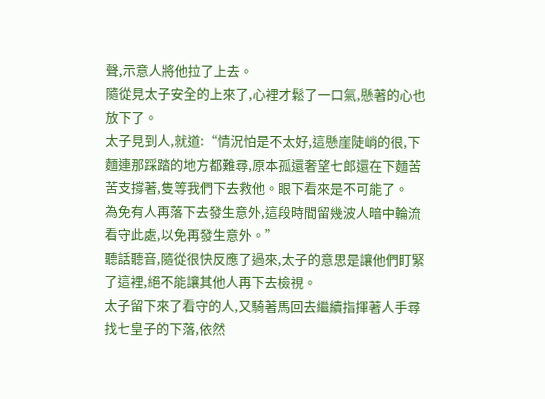聲,示意人將他拉了上去。
隨從見太子安全的上來了,心裡才鬆了一口氣,懸著的心也放下了。
太子見到人,就道:“情況怕是不太好,這懸崖陡峭的很,下麵連那踩踏的地方都難尋,原本孤還奢望七郎還在下麵苦苦支撐著,隻等我們下去救他。眼下看來是不可能了。
為免有人再落下去發生意外,這段時間留幾波人暗中輪流看守此處,以免再發生意外。”
聽話聽音,隨從很快反應了過來,太子的意思是讓他們盯緊了這裡,絕不能讓其他人再下去檢視。
太子留下來了看守的人,又騎著馬回去繼續指揮著人手尋找七皇子的下落,依然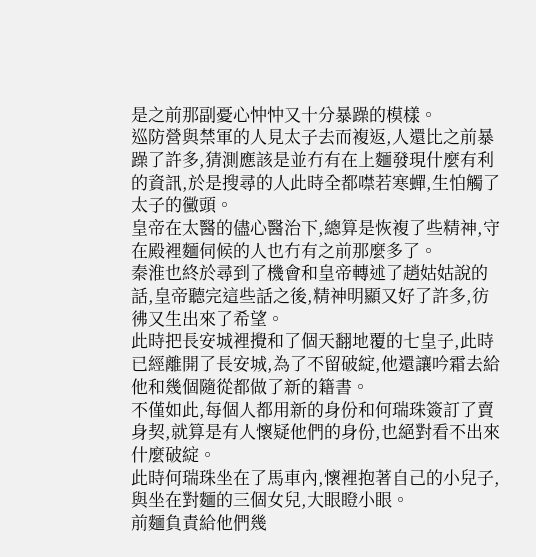是之前那副憂心忡忡又十分暴躁的模樣。
巡防營與禁軍的人見太子去而複返,人還比之前暴躁了許多,猜測應該是並冇有在上麵發現什麼有利的資訊,於是搜尋的人此時全都噤若寒蟬,生怕觸了太子的黴頭。
皇帝在太醫的儘心醫治下,總算是恢複了些精神,守在殿裡麵伺候的人也冇有之前那麼多了。
秦淮也終於尋到了機會和皇帝轉述了趙姑姑說的話,皇帝聽完這些話之後,精神明顯又好了許多,彷彿又生出來了希望。
此時把長安城裡攪和了個天翻地覆的七皇子,此時已經離開了長安城,為了不留破綻,他還讓吟霜去給他和幾個隨從都做了新的籍書。
不僅如此,每個人都用新的身份和何瑞珠簽訂了賣身契,就算是有人懷疑他們的身份,也絕對看不出來什麼破綻。
此時何瑞珠坐在了馬車內,懷裡抱著自己的小兒子,與坐在對麵的三個女兒,大眼瞪小眼。
前麵負責給他們幾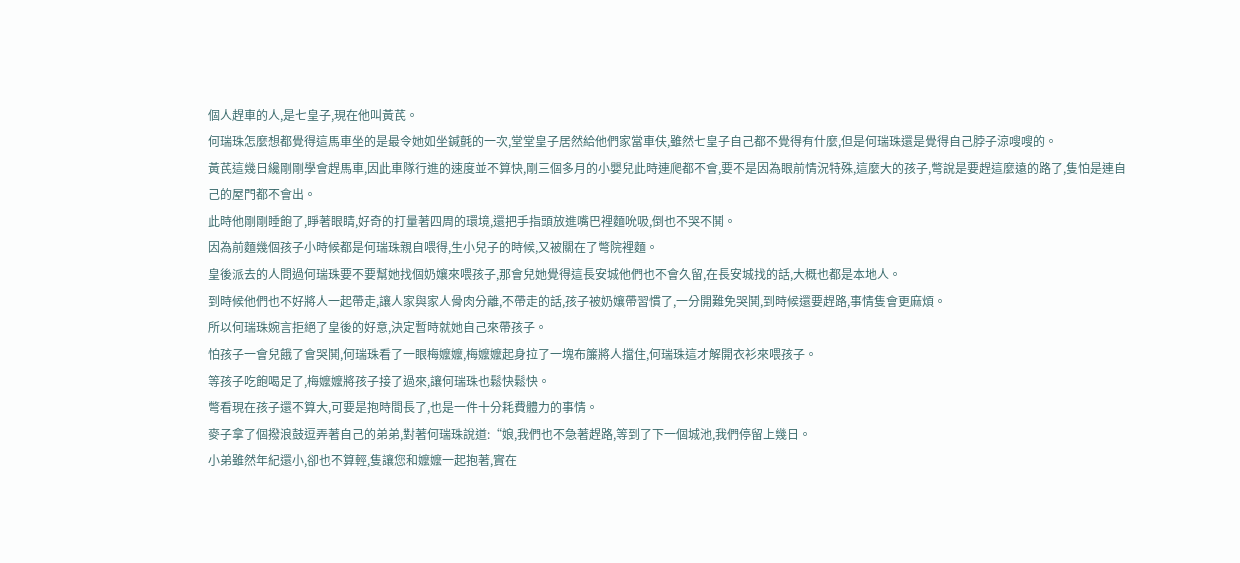個人趕車的人,是七皇子,現在他叫黃芪。
何瑞珠怎麼想都覺得這馬車坐的是最令她如坐鍼氈的一次,堂堂皇子居然給他們家當車伕,雖然七皇子自己都不覺得有什麼,但是何瑞珠還是覺得自己脖子涼嗖嗖的。
黃芪這幾日纔剛剛學會趕馬車,因此車隊行進的速度並不算快,剛三個多月的小嬰兒此時連爬都不會,要不是因為眼前情況特殊,這麼大的孩子,彆說是要趕這麼遠的路了,隻怕是連自己的屋門都不會出。
此時他剛剛睡飽了,睜著眼睛,好奇的打量著四周的環境,還把手指頭放進嘴巴裡麵吮吸,倒也不哭不鬨。
因為前麵幾個孩子小時候都是何瑞珠親自喂得,生小兒子的時候,又被關在了彆院裡麵。
皇後派去的人問過何瑞珠要不要幫她找個奶孃來喂孩子,那會兒她覺得這長安城他們也不會久留,在長安城找的話,大概也都是本地人。
到時候他們也不好將人一起帶走,讓人家與家人骨肉分離,不帶走的話,孩子被奶孃帶習慣了,一分開難免哭鬨,到時候還要趕路,事情隻會更麻煩。
所以何瑞珠婉言拒絕了皇後的好意,決定暫時就她自己來帶孩子。
怕孩子一會兒餓了會哭鬨,何瑞珠看了一眼梅嬤嬤,梅嬤嬤起身拉了一塊布簾將人擋住,何瑞珠這才解開衣衫來喂孩子。
等孩子吃飽喝足了,梅嬤嬤將孩子接了過來,讓何瑞珠也鬆快鬆快。
彆看現在孩子還不算大,可要是抱時間長了,也是一件十分耗費體力的事情。
麥子拿了個撥浪鼓逗弄著自己的弟弟,對著何瑞珠說道:“娘,我們也不急著趕路,等到了下一個城池,我們停留上幾日。
小弟雖然年紀還小,卻也不算輕,隻讓您和嬤嬤一起抱著,實在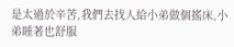是太過於辛苦,我們去找人給小弟做個搖床,小弟睡著也舒服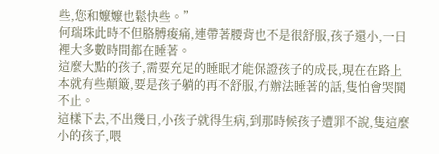些,您和嬤嬤也鬆快些。”
何瑞珠此時不但胳膊痠痛,連帶著腰背也不是很舒服,孩子還小,一日裡大多數時間都在睡著。
這麼大點的孩子,需要充足的睡眠才能保證孩子的成長,現在在路上本就有些顛簸,要是孩子躺的再不舒服,冇辦法睡著的話,隻怕會哭鬨不止。
這樣下去,不出幾日,小孩子就得生病,到那時候孩子遭罪不說,隻這麼小的孩子,喂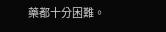藥都十分困難。